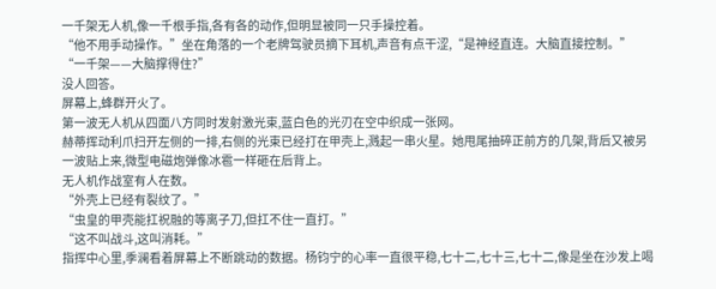一千架无人机,像一千根手指,各有各的动作,但明显被同一只手操控着。
“他不用手动操作。”坐在角落的一个老牌驾驶员摘下耳机,声音有点干涩,“是神经直连。大脑直接控制。”
“一千架——大脑撑得住?”
没人回答。
屏幕上,蜂群开火了。
第一波无人机从四面八方同时发射激光束,蓝白色的光刃在空中织成一张网。
赫蒂挥动利爪扫开左侧的一排,右侧的光束已经打在甲壳上,溅起一串火星。她甩尾抽碎正前方的几架,背后又被另一波贴上来,微型电磁炮弹像冰雹一样砸在后背上。
无人机作战室有人在数。
“外壳上已经有裂纹了。”
“虫皇的甲壳能扛祝融的等离子刀,但扛不住一直打。”
“这不叫战斗,这叫消耗。”
指挥中心里,季澜看着屏幕上不断跳动的数据。杨钧宁的心率一直很平稳,七十二,七十三,七十二,像是坐在沙发上喝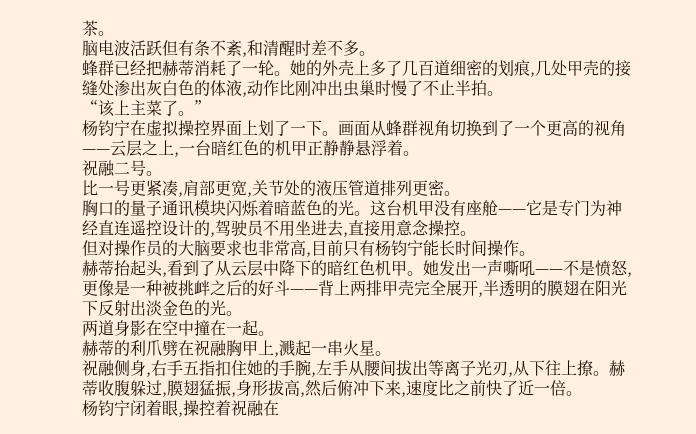茶。
脑电波活跃但有条不紊,和清醒时差不多。
蜂群已经把赫蒂消耗了一轮。她的外壳上多了几百道细密的划痕,几处甲壳的接缝处渗出灰白色的体液,动作比刚冲出虫巢时慢了不止半拍。
“该上主菜了。”
杨钧宁在虚拟操控界面上划了一下。画面从蜂群视角切换到了一个更高的视角——云层之上,一台暗红色的机甲正静静悬浮着。
祝融二号。
比一号更紧凑,肩部更宽,关节处的液压管道排列更密。
胸口的量子通讯模块闪烁着暗蓝色的光。这台机甲没有座舱——它是专门为神经直连遥控设计的,驾驶员不用坐进去,直接用意念操控。
但对操作员的大脑要求也非常高,目前只有杨钧宁能长时间操作。
赫蒂抬起头,看到了从云层中降下的暗红色机甲。她发出一声嘶吼——不是愤怒,更像是一种被挑衅之后的好斗——背上两排甲壳完全展开,半透明的膜翅在阳光下反射出淡金色的光。
两道身影在空中撞在一起。
赫蒂的利爪劈在祝融胸甲上,溅起一串火星。
祝融侧身,右手五指扣住她的手腕,左手从腰间拔出等离子光刃,从下往上撩。赫蒂收腹躲过,膜翅猛振,身形拔高,然后俯冲下来,速度比之前快了近一倍。
杨钧宁闭着眼,操控着祝融在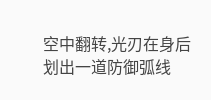空中翻转,光刃在身后划出一道防御弧线